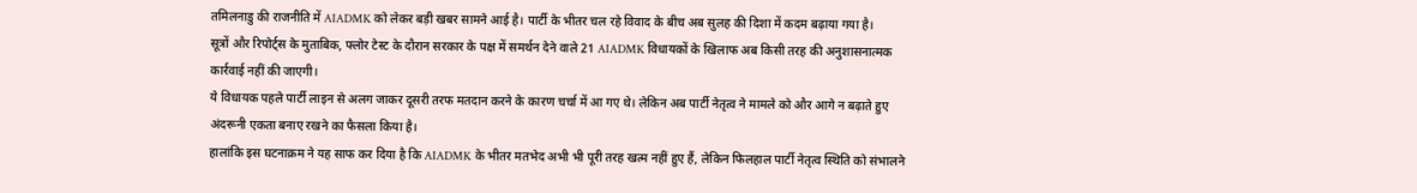तमिलनाडु की राजनीति में AIADMK को लेकर बड़ी खबर सामने आई है। पार्टी के भीतर चल रहे विवाद के बीच अब सुलह की दिशा में कदम बढ़ाया गया है।
सूत्रों और रिपोर्ट्स के मुताबिक, फ्लोर टेस्ट के दौरान सरकार के पक्ष में समर्थन देने वाले 21 AIADMK विधायकों के खिलाफ अब किसी तरह की अनुशासनात्मक कार्रवाई नहीं की जाएगी।
ये विधायक पहले पार्टी लाइन से अलग जाकर दूसरी तरफ मतदान करने के कारण चर्चा में आ गए थे। लेकिन अब पार्टी नेतृत्व ने मामले को और आगे न बढ़ाते हुए अंदरूनी एकता बनाए रखने का फैसला किया है।
हालांकि इस घटनाक्रम ने यह साफ कर दिया है कि AIADMK के भीतर मतभेद अभी भी पूरी तरह खत्म नहीं हुए हैं, लेकिन फिलहाल पार्टी नेतृत्व स्थिति को संभालने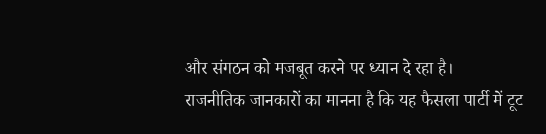और संगठन को मजबूत करने पर ध्यान दे रहा है।
राजनीतिक जानकारों का मानना है कि यह फैसला पार्टी में टूट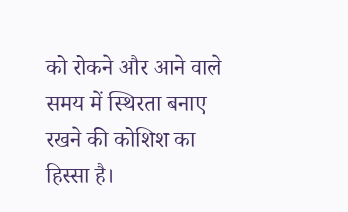को रोकने और आने वाले समय में स्थिरता बनाए रखने की कोशिश का हिस्सा है।